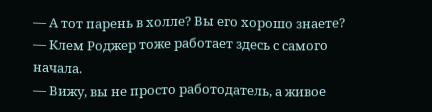— А тот парень в холле? Вы его хорошо знаете?
— Клем Роджер тоже работает здесь с самого начала.
— Вижу, вы не просто работодатель, а живое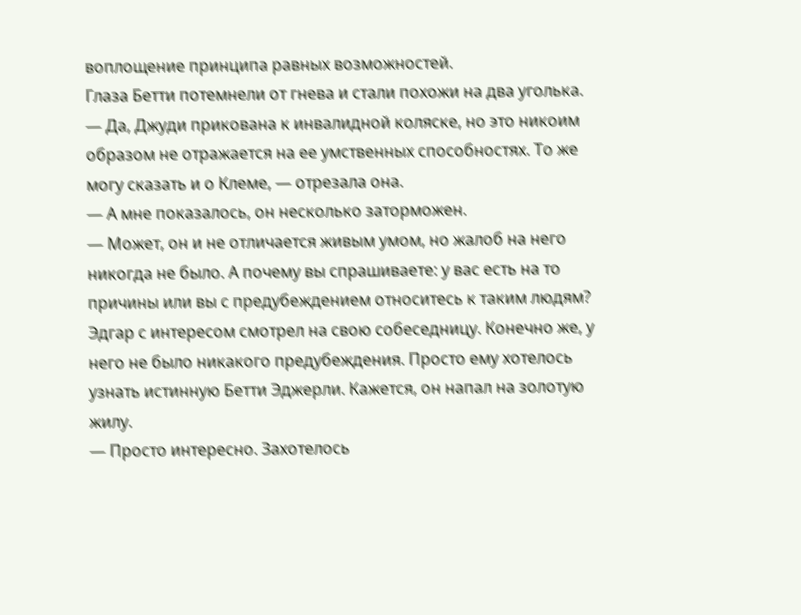воплощение принципа равных возможностей.
Глаза Бетти потемнели от гнева и стали похожи на два уголька.
— Да, Джуди прикована к инвалидной коляске, но это никоим образом не отражается на ее умственных способностях. То же могу сказать и о Клеме, — отрезала она.
— А мне показалось, он несколько заторможен.
— Может, он и не отличается живым умом, но жалоб на него никогда не было. А почему вы спрашиваете: у вас есть на то причины или вы с предубеждением относитесь к таким людям?
Эдгар с интересом смотрел на свою собеседницу. Конечно же, у него не было никакого предубеждения. Просто ему хотелось узнать истинную Бетти Эджерли. Кажется, он напал на золотую жилу.
— Просто интересно. Захотелось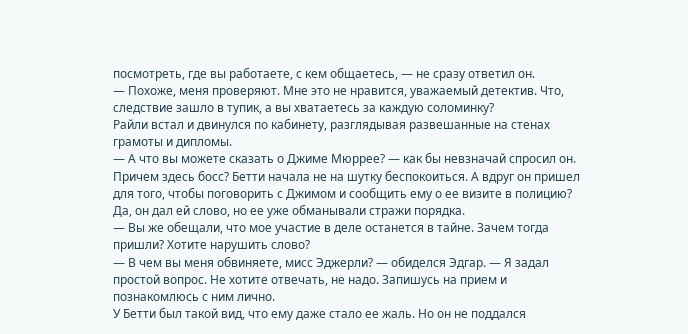посмотреть, где вы работаете, с кем общаетесь, — не сразу ответил он.
— Похоже, меня проверяют. Мне это не нравится, уважаемый детектив. Что, следствие зашло в тупик, а вы хватаетесь за каждую соломинку?
Райли встал и двинулся по кабинету, разглядывая развешанные на стенах грамоты и дипломы.
— А что вы можете сказать о Джиме Мюррее? — как бы невзначай спросил он.
Причем здесь босс? Бетти начала не на шутку беспокоиться. А вдруг он пришел для того, чтобы поговорить с Джимом и сообщить ему о ее визите в полицию? Да, он дал ей слово, но ее уже обманывали стражи порядка.
— Вы же обещали, что мое участие в деле останется в тайне. Зачем тогда пришли? Хотите нарушить слово?
— В чем вы меня обвиняете, мисс Эджерли? — обиделся Эдгар. — Я задал простой вопрос. Не хотите отвечать, не надо. Запишусь на прием и познакомлюсь с ним лично.
У Бетти был такой вид, что ему даже стало ее жаль. Но он не поддался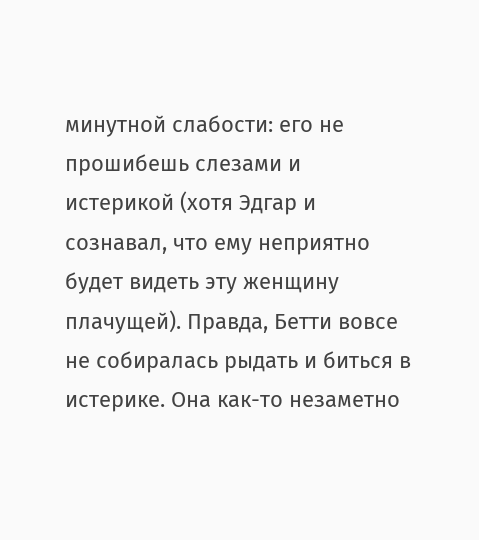минутной слабости: его не прошибешь слезами и истерикой (хотя Эдгар и сознавал, что ему неприятно будет видеть эту женщину плачущей). Правда, Бетти вовсе не собиралась рыдать и биться в истерике. Она как-то незаметно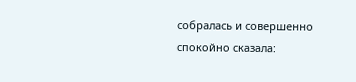собралась и совершенно спокойно сказала: